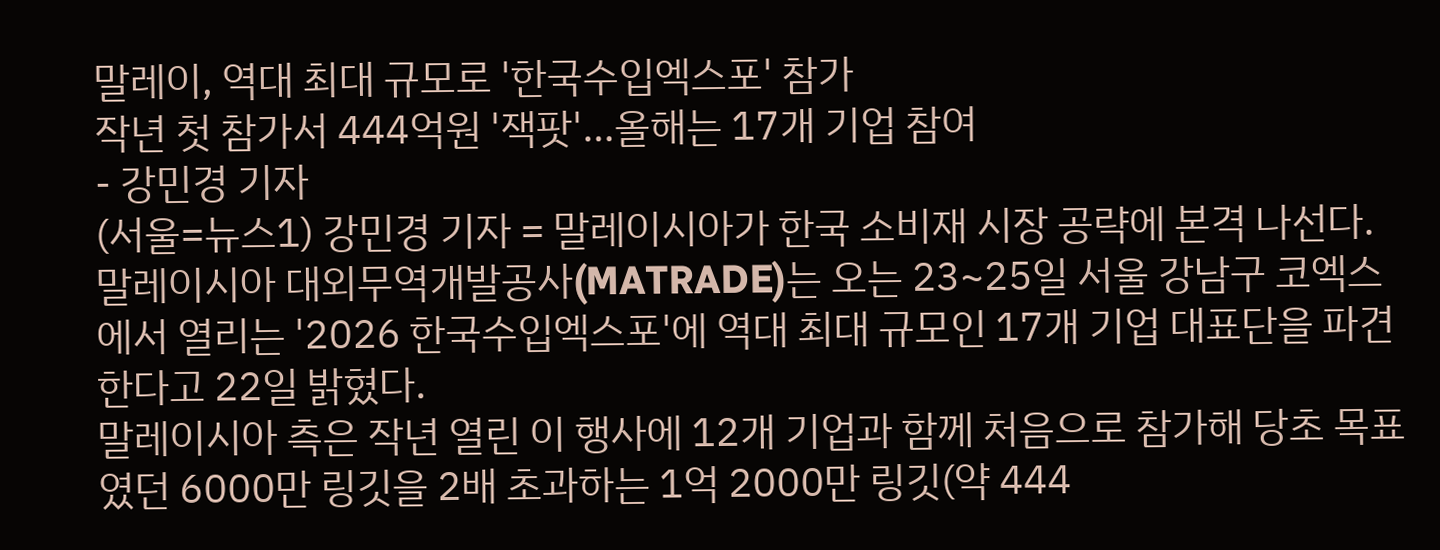말레이, 역대 최대 규모로 '한국수입엑스포' 참가
작년 첫 참가서 444억원 '잭팟'…올해는 17개 기업 참여
- 강민경 기자
(서울=뉴스1) 강민경 기자 = 말레이시아가 한국 소비재 시장 공략에 본격 나선다.
말레이시아 대외무역개발공사(MATRADE)는 오는 23~25일 서울 강남구 코엑스에서 열리는 '2026 한국수입엑스포'에 역대 최대 규모인 17개 기업 대표단을 파견한다고 22일 밝혔다.
말레이시아 측은 작년 열린 이 행사에 12개 기업과 함께 처음으로 참가해 당초 목표였던 6000만 링깃을 2배 초과하는 1억 2000만 링깃(약 444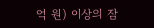억 원) 이상의 잠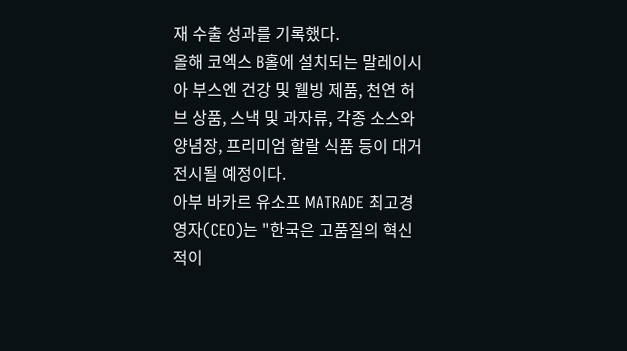재 수출 성과를 기록했다.
올해 코엑스 B홀에 설치되는 말레이시아 부스엔 건강 및 웰빙 제품, 천연 허브 상품, 스낵 및 과자류, 각종 소스와 양념장, 프리미엄 할랄 식품 등이 대거 전시될 예정이다.
아부 바카르 유소프 MATRADE 최고경영자(CEO)는 "한국은 고품질의 혁신적이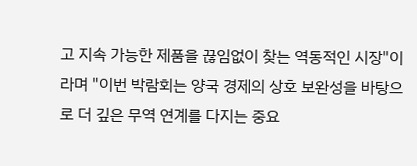고 지속 가능한 제품을 끊임없이 찾는 역동적인 시장"이라며 "이번 박람회는 양국 경제의 상호 보완성을 바탕으로 더 깊은 무역 연계를 다지는 중요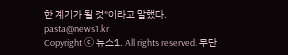한 계기가 될 것"이라고 말했다.
pasta@news1.kr
Copyright ⓒ 뉴스1. All rights reserved. 무단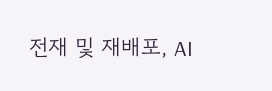전재 및 재배포, AI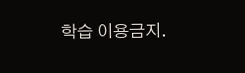학습 이용금지.